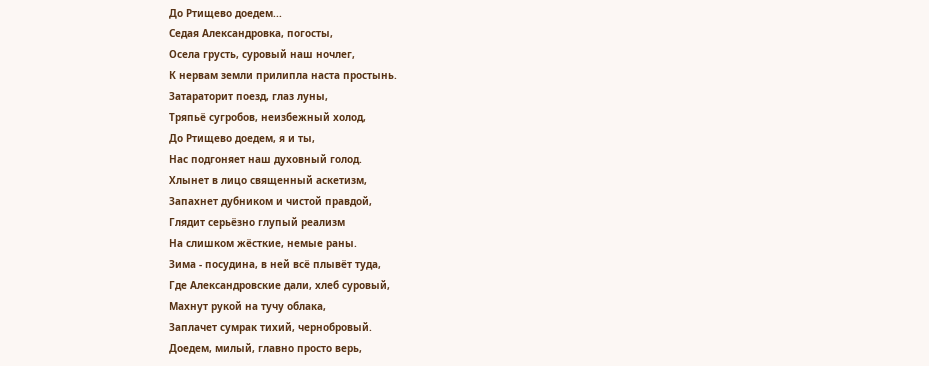До Ртищево доедем...
Седая Александровка, погосты,
Осела грусть, суровый наш ночлег,
К нервам земли прилипла наста простынь.
Затараторит поезд, глаз луны,
Тряпьё сугробов, неизбежный холод,
До Ртищево доедем, я и ты,
Нас подгоняет наш духовный голод.
Хлынет в лицо священный аскетизм,
Запахнет дубником и чистой правдой,
Глядит серьёзно глупый реализм
На слишком жёсткие, немые раны.
Зима - посудина, в ней всё плывёт туда,
Где Александровские дали, хлеб суровый,
Махнут рукой на тучу облака,
Заплачет сумрак тихий, чернобровый.
Доедем, милый, главно просто верь,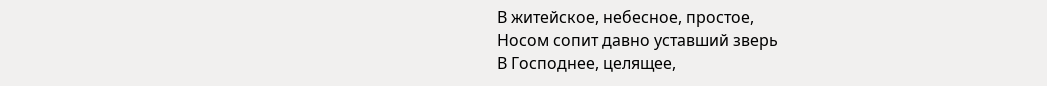В житейское, небесное, простое,
Носом сопит давно уставший зверь
В Господнее, целящее,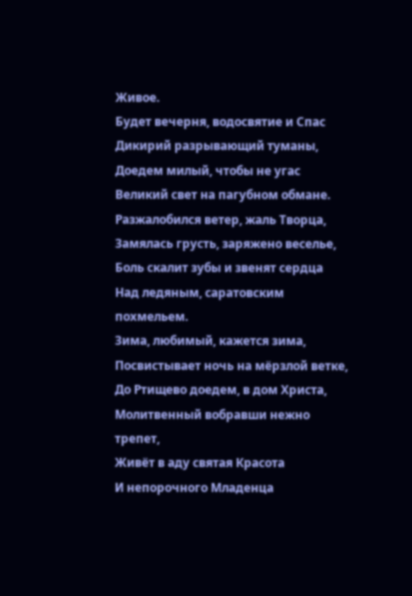Живое.
Будет вечерня, водосвятие и Спас
Дикирий разрывающий туманы,
Доедем милый, чтобы не угас
Великий свет на пагубном обмане.
Разжалобился ветер, жаль Творца,
Замялась грусть, заряжено веселье,
Боль скалит зубы и звенят сердца
Над ледяным, саратовским похмельем.
Зима, любимый, кажется зима,
Посвистывает ночь на мёрзлой ветке,
До Ртищево доедем, в дом Христа,
Молитвенный вобравши нежно трепет,
Живёт в аду святая Красота
И непорочного Младенца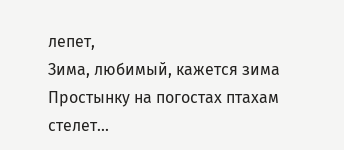лепет,
Зима, любимый, кажется зима
Простынку на погостах птахам стелет...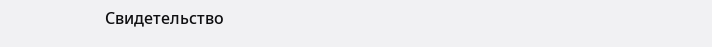Свидетельство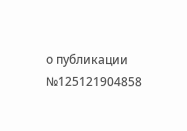о публикации №125121904858